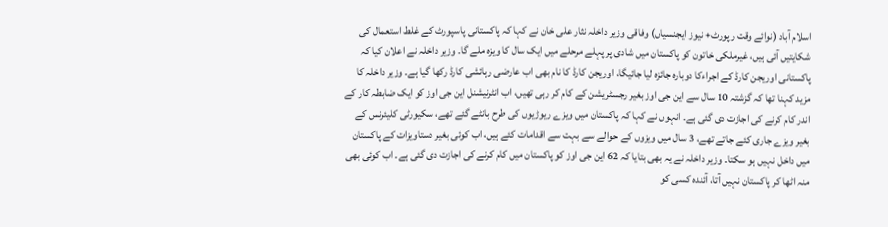اسلام آباد (نوائے وقت رپورٹ+ نیوز ایجنسیاں) وفاقی وزیر داخلہ نثار علی خان نے کہا کہ پاکستانی پاسپورٹ کے غلط استعمال کی شکایتیں آئی ہیں، غیرملکی خاتون کو پاکستان میں شادی پر پہلے مرحلے میں ایک سال کا ویزہ ملے گا۔ وزیر داخلہ نے اعلان کیا کہ پاکستانی اوریجن کارڈ کے اجراءکا دوبارہ جائزہ لیا جائیگا، اوریجن کارڈ کا نام بھی اب عارضی رہائشی کارڈ رکھا گیا ہے۔ وزیر داخلہ کا مزید کہنا تھا کہ گزشتہ 10 سال سے این جی اوز بغیر رجسٹریشن کے کام کر رہی تھیں، اب انٹرنیشنل این جی اوز کو ایک ضابطہ کار کے اندر کام کرنے کی اجازت دی گئی ہے۔ انہوں نے کہا کہ پاکستان میں ویزے ریوڑیوں کی طرح بانٹے گئے تھے، سکیورٹی کلیئرنس کے بغیر ویزے جاری کئے جاتے تھے، 3 سال میں ویزوں کے حوالے سے بہت سے اقدامات کئے ہیں، اب کوئی بغیر دستاویزات کے پاکستان میں داخل نہیں ہو سکتا۔ وزیر داخلہ نے یہ بھی بتایا کہ 62 این جی اوز کو پاکستان میں کام کرنے کی اجازت دی گئی ہے۔ اب کوئی بھی منہ اٹھا کر پاکستان نہیں آتا، آئندہ کسی کو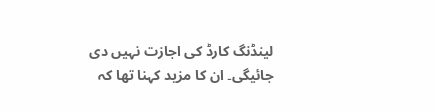لینڈنگ کارڈ کی اجازت نہیں دی جائیگی۔ ان کا مزید کہنا تھا کہ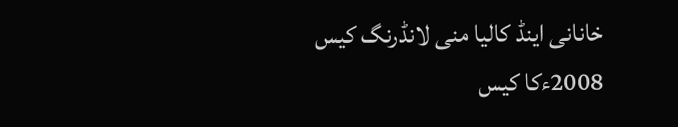خانانی اینڈ کالیا منی لانڈرنگ کیس 2008ءکا کیس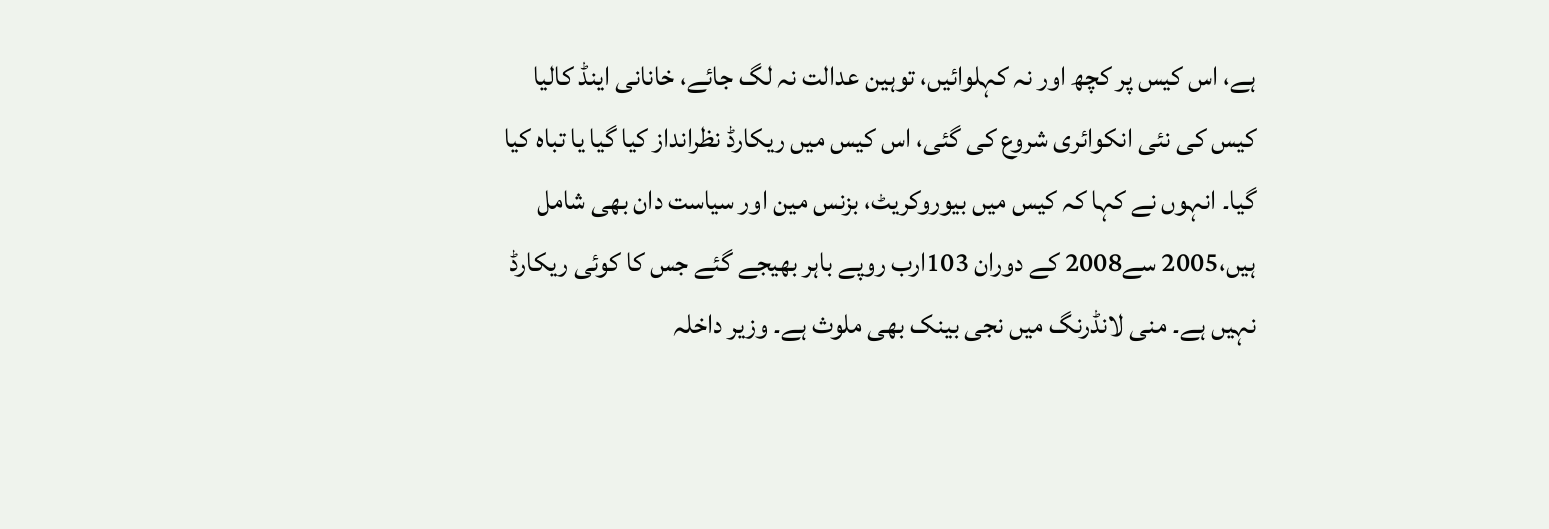ہے، اس کیس پر کچھ اور نہ کہلوائیں، توہین عدالت نہ لگ جائے، خانانی اینڈ کالیا کیس کی نئی انکوائری شروع کی گئی، اس کیس میں ریکارڈ نظرانداز کیا گیا یا تباہ کیا گیا۔ انہوں نے کہا کہ کیس میں بیوروکریٹ، بزنس مین اور سیاست دان بھی شامل ہیں،2005 سے2008 کے دوران 103ارب روپے باہر بھیجے گئے جس کا کوئی ریکارڈ نہیں ہے۔ منی لانڈرنگ میں نجی بینک بھی ملوث ہے۔ وزیر داخلہ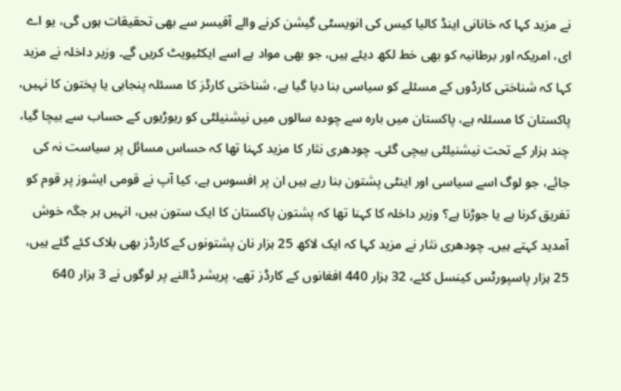نے مزید کہا کہ خانانی اینڈ کالیا کیس کی انویسٹی گیشن کرنے والے آفیسر سے بھی تحقیقات ہوں گی، یو اے ای، امریکہ اور برطانیہ کو بھی خط لکھ دیئے ہیں، جو بھی مواد ہے اسے ایکٹیویٹ کریں گے۔ وزیر داخلہ نے مزید کہا کہ شناختی کارڈوں کے مسئلے کو سیاسی بنا دیا گیا ہے، شناختی کارڈز کا مسئلہ پنجابی یا پختون کا نہیں، پاکستان کا مسئلہ ہے، پاکستان میں بارہ سے چودہ سالوں میں نیشنیلٹی کو ریوڑیوں کے حساب سے بیچا گیا، چند ہزار کے تحت نیشنیلٹی بیچی گئی۔ چودھری نثار کا مزید کہنا تھا کہ حساس مسائل پر سیاست نہ کی جائے، جو لوگ اسے سیاسی اور اینٹی پشتون بنا رہے ہیں ان پر افسوس ہے، کیا آپ نے قومی ایشوز پر قوم کو تفریق کرنا ہے یا جوڑنا ہے؟ وزیر داخلہ کا کہنا تھا کہ پشتون پاکستان کا ایک ستون ہیں، انہیں ہر جگہ خوش آمدید کہتے ہیں۔ چودھری نثار نے مزید کہا کہ ایک لاکھ 25 ہزار نان پشتونوں کے کارڈز بھی بلاک کئے گئے ہیں، 25 ہزار پاسپورٹس کینسل کئے، 32 ہزار 440 افغانوں کے کارڈز تھے، پریشر ڈالنے پر لوگوں نے 3 ہزار 640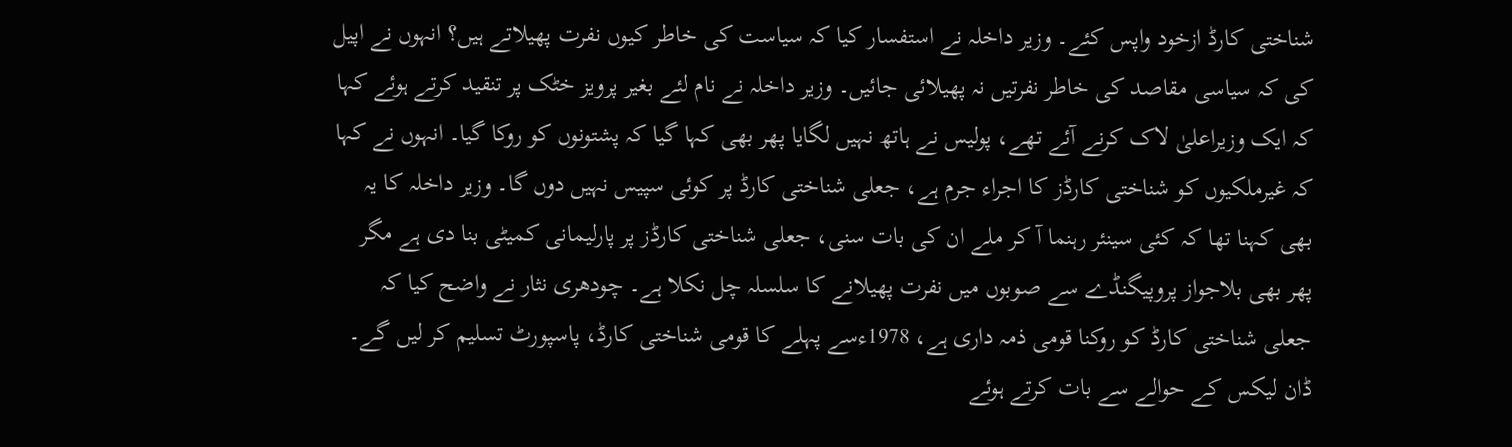شناختی کارڈ ازخود واپس کئے۔ وزیر داخلہ نے استفسار کیا کہ سیاست کی خاطر کیوں نفرت پھیلاتے ہیں؟ انہوں نے اپیل کی کہ سیاسی مقاصد کی خاطر نفرتیں نہ پھیلائی جائیں۔ وزیر داخلہ نے نام لئے بغیر پرویز خٹک پر تنقید کرتے ہوئے کہا کہ ایک وزیراعلیٰ لاک کرنے آئے تھے، پولیس نے ہاتھ نہیں لگایا پھر بھی کہا گیا کہ پشتونوں کو روکا گیا۔ انہوں نے کہا کہ غیرملکیوں کو شناختی کارڈز کا اجراء جرم ہے، جعلی شناختی کارڈ پر کوئی سپیس نہیں دوں گا۔ وزیر داخلہ کا یہ بھی کہنا تھا کہ کئی سینئر رہنما آ کر ملے ان کی بات سنی، جعلی شناختی کارڈز پر پارلیمانی کمیٹی بنا دی ہے مگر پھر بھی بلاجواز پروپیگنڈے سے صوبوں میں نفرت پھیلانے کا سلسلہ چل نکلا ہے۔ چودھری نثار نے واضح کیا کہ جعلی شناختی کارڈ کو روکنا قومی ذمہ داری ہے، 1978ءسے پہلے کا قومی شناختی کارڈ، پاسپورٹ تسلیم کر لیں گے۔ ڈان لیکس کے حوالے سے بات کرتے ہوئے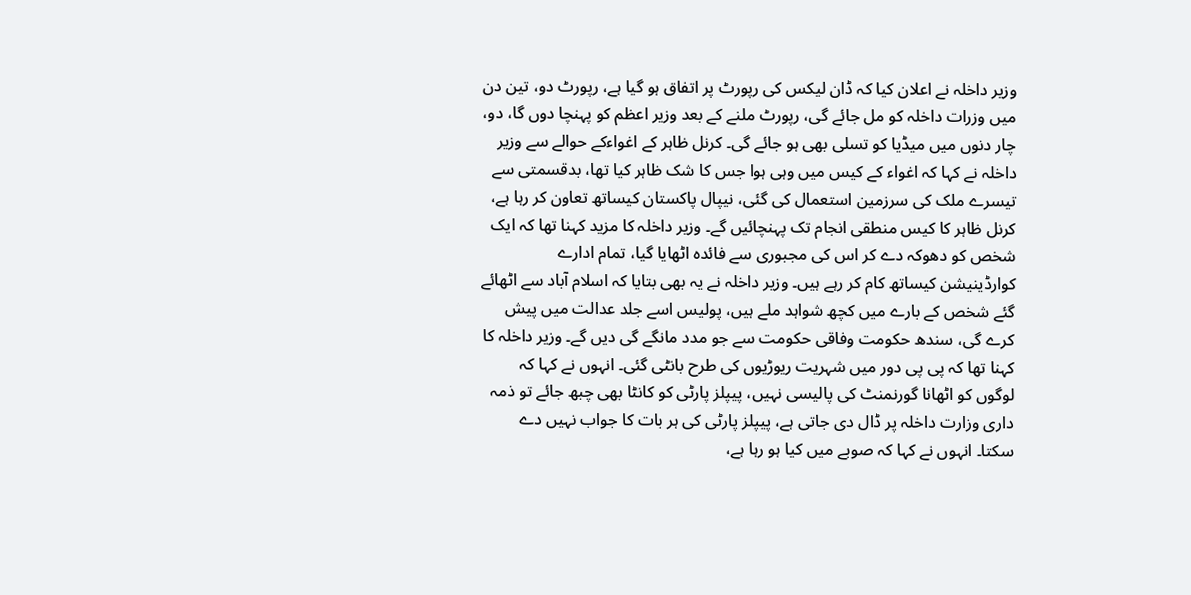وزیر داخلہ نے اعلان کیا کہ ڈان لیکس کی رپورٹ پر اتفاق ہو گیا ہے، رپورٹ دو، تین دن میں وزرات داخلہ کو مل جائے گی، رپورٹ ملنے کے بعد وزیر اعظم کو پہنچا دوں گا، دو، چار دنوں میں میڈیا کو تسلی بھی ہو جائے گی۔ کرنل ظاہر کے اغواءکے حوالے سے وزیر داخلہ نے کہا کہ اغواء کے کیس میں وہی ہوا جس کا شک ظاہر کیا تھا، بدقسمتی سے تیسرے ملک کی سرزمین استعمال کی گئی، نیپال پاکستان کیساتھ تعاون کر رہا ہے، کرنل ظاہر کا کیس منطقی انجام تک پہنچائیں گے۔ وزیر داخلہ کا مزید کہنا تھا کہ ایک شخص کو دھوکہ دے کر اس کی مجبوری سے فائدہ اٹھایا گیا، تمام ادارے کوارڈینیشن کیساتھ کام کر رہے ہیں۔ وزیر داخلہ نے یہ بھی بتایا کہ اسلام آباد سے اٹھائے گئے شخص کے بارے میں کچھ شواہد ملے ہیں، پولیس اسے جلد عدالت میں پیش کرے گی، سندھ حکومت وفاقی حکومت سے جو مدد مانگے گی دیں گے۔ وزیر داخلہ کا کہنا تھا کہ پی پی دور میں شہریت ریوڑیوں کی طرح بانٹی گئی۔ انہوں نے کہا کہ لوگوں کو اٹھانا گورنمنٹ کی پالیسی نہیں، پیپلز پارٹی کو کانٹا بھی چبھ جائے تو ذمہ داری وزارت داخلہ پر ڈال دی جاتی ہے، پیپلز پارٹی کی ہر بات کا جواب نہیں دے سکتا۔ انہوں نے کہا کہ صوبے میں کیا ہو رہا ہے،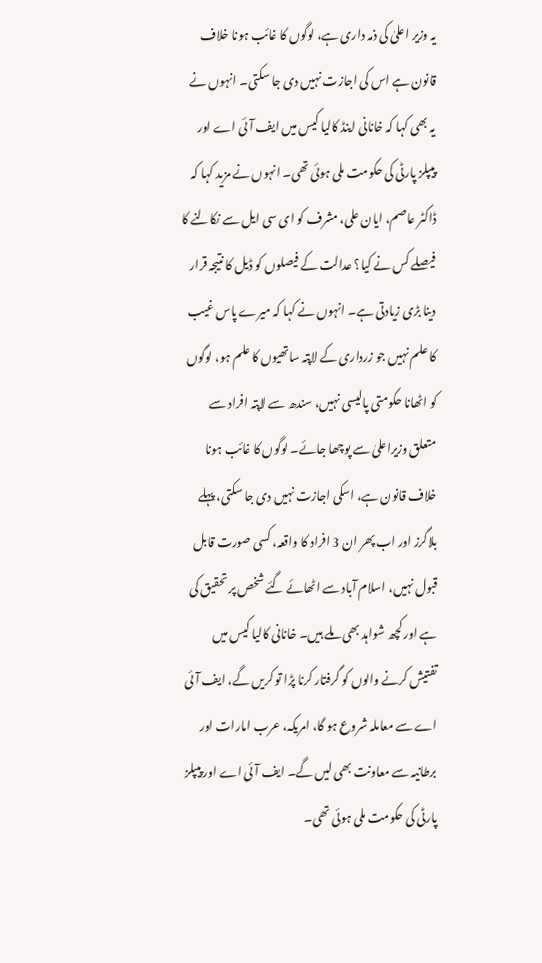یہ وزیر اعلیٰ کی ذمہ داری ہے، لوگوں کا غائب ہونا خلاف قانون ہے اس کی اجازت نہیں دی جا سکتی۔ انہوں نے یہ بھی کہا کہ خانانی اینڈ کالیا کیس میں ایف آئی اے اور پیپلز پارٹی کی حکومت ملی ہوئی تھی۔ انہوں نے مزید کہا کہ ڈاکٹر عاصم، ایان علی، مشرف کو ای سی ایل سے نکالنے کا فیصلے کس نے کیا؟ عدالت کے فیصلوں کو ڈیل کا نتیجہ قرار دینا بڑی زیادتی ہے۔ انہوں نے کہا کہ میرے پاس غیب کا علم نہیں جو زرداری کے لاپتہ ساتھیوں کا علم ہو، لوگوں کو اٹھانا حکومتی پالیسی نہیں، سندھ سے لاپتہ افراد سے متعلق وزیراعلیٰ سے پوچھا جائے۔ لوگوں کا غائب ہونا خلاف قانون ہے، اسکی اجازت نہیں دی جا سکتی، پہلے بلاگرز اور اب پھر ان 3 افراد کا واقعہ، کسی صورت قابل قبول نہیں، اسلام آباد سے اٹھائے گئے شخص پر تحقیق کی ہے اور کچھ شواہد بھی ملے ہیں۔ خانانی کالیا کیس میں تفتیش کرنے والوں کو گرفتار کرنا پڑا تو کریں گے، ایف آئی اے سے معاملہ شروع ہو گا، امریکہ، عرب امارات اور برطانیہ سے معاونت بھی لیں گے۔ ایف آئی اے اور پیپلز پارٹی کی حکومت ملی ہوئی تھی۔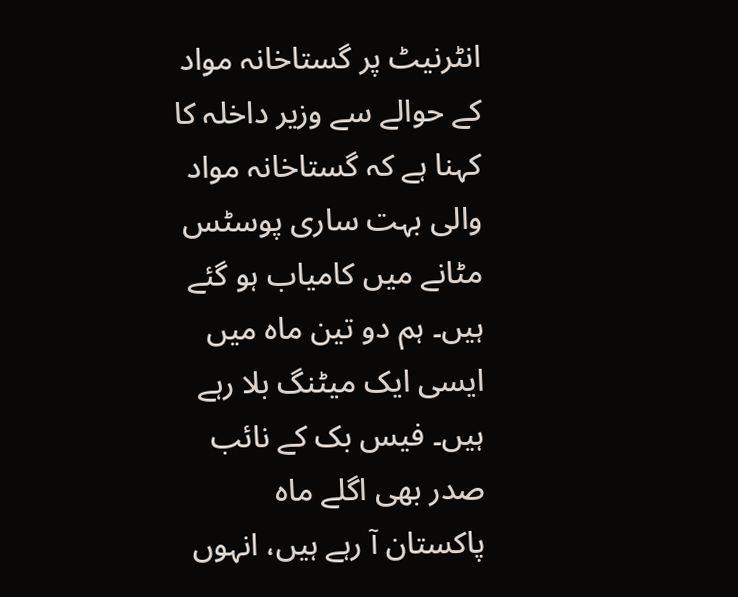انٹرنیٹ پر گستاخانہ مواد کے حوالے سے وزیر داخلہ کا کہنا ہے کہ گستاخانہ مواد والی بہت ساری پوسٹس مٹانے میں کامیاب ہو گئے ہیں۔ ہم دو تین ماہ میں ایسی ایک میٹنگ بلا رہے ہیں۔ فیس بک کے نائب صدر بھی اگلے ماہ پاکستان آ رہے ہیں، انہوں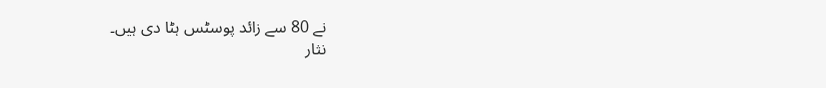نے 80 سے زائد پوسٹس ہٹا دی ہیں۔
نثار